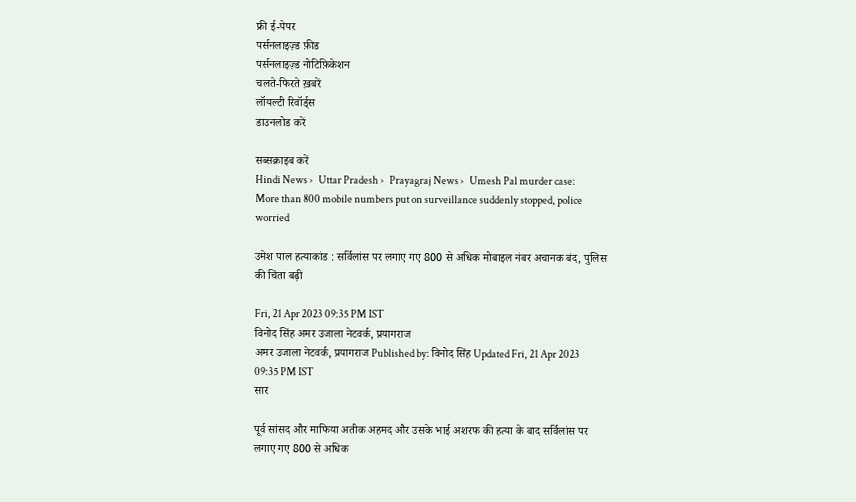फ्री ई-पेपर
पर्सनलाइज़्ड फ़ीड
पर्सनलाइज़्ड नोटिफ़िकेशन
चलते-फिरते ख़बरें
लॉयल्टी रिवॉर्ड्स
डाउनलोड करें

सब्सक्राइब करें
Hindi News ›   Uttar Pradesh ›   Prayagraj News ›   Umesh Pal murder case: More than 800 mobile numbers put on surveillance suddenly stopped, police worried

उमेश पाल हत्याकांड : सर्विलांस पर लगाए गए 800 से अधिक मोबाइल नंबर अचानक बंद, पुलिस की चिंता बढ़ी

Fri, 21 Apr 2023 09:35 PM IST
विनोद सिंह अमर उजाला नेटवर्क, प्रयागराज
अमर उजाला नेटवर्क, प्रयागराज Published by: विनोद सिंह Updated Fri, 21 Apr 2023 09:35 PM IST
सार

पूर्व सांसद और माफिया अतीक अहमद और उसके भाई अशरफ की हत्या के बाद सर्विलांस पर लगाए गए 800 से अधिक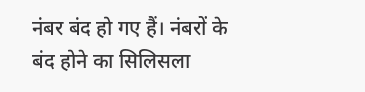नंबर बंद हो गए हैं। नंबरों के बंद होने का सिलिसला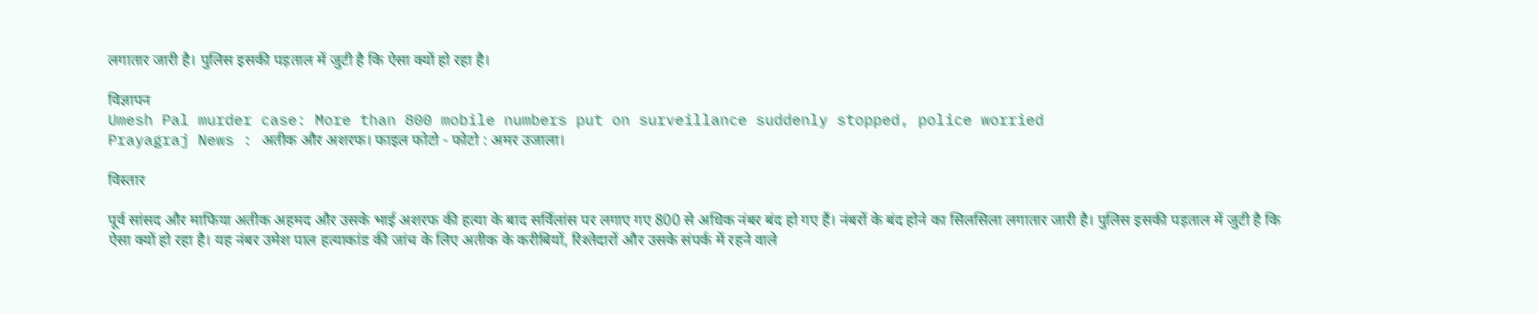लगातार जारी है। पुलिस इसकी पड़ताल में जुटी है कि ऐसा क्यों हो रहा है।

विज्ञापन
Umesh Pal murder case: More than 800 mobile numbers put on surveillance suddenly stopped, police worried
Prayagraj News : अतीक और अशरफ। फाइल फोटो - फोटो : अमर उजाला।

विस्तार

पूर्व सांसद और माफिया अतीक अहमद और उसके भाई अशरफ की हत्या के बाद सर्विलांस पर लगाए गए 800 से अधिक नंबर बंद हो गए हैं। नंबरों के बंद होने का सिलसिला लगातार जारी है। पुलिस इसकी पड़ताल में जुटी है कि ऐसा क्यों हो रहा है। यह नंबर उमेश पाल हत्याकांड की जांच के लिए अतीक के करीबियों, रिश्तेदारों और उसके संपर्क में रहने वाले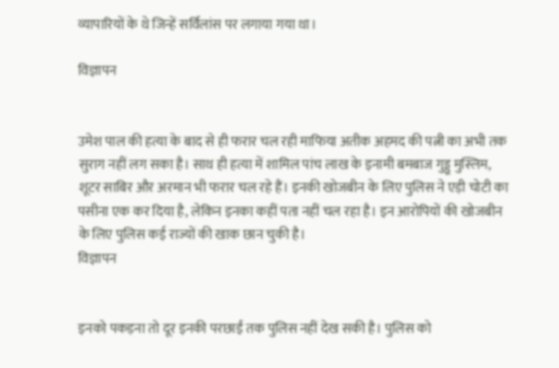व्यापारियों के थे जिन्हें सर्विलांस पर लगाया गया था।

विज्ञापन


उमेश पाल की हत्या के बाद से ही फरार चल रही माफिया अतीक अहमद की पत्नी का अभी तक सुराग नहीं लग सका है। साथ ही हत्या में शामिल पांच लाख के इनामी बमबाज गुड्डू मुस्लिम, शूटर साबिर और अरमान भी फरार चल रहे हैं। इनकी खोजबीन के लिए पुलिस ने एड़ी चोटी का पसीना एक कर दिया है, लेकिन इनका कहीं पता नहीं चल रहा है। इन आरोपियों की खोजबीन के लिए पुलिस कई राज्यों की खाक छान चुकी है।
विज्ञापन


इनको पकड़ना तो दूर इनकी परछाईं तक पुलिस नहीं देख सकी है। पुलिस को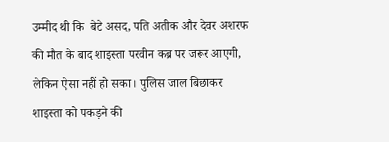उम्मीद थी कि  बेटे असद, पति अतीक और देवर अशरफ की मौत के बाद शाइस्ता परवीन कब्र पर जरूर आएगी, लेकिन ऐसा नहीं हो सका। पुलिस जाल बिछाकर शाइस्ता को पकड़ने की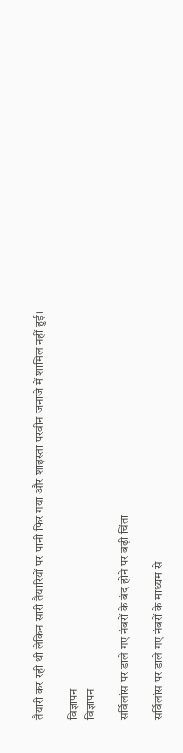तैयारी कर रही थी लेकिन सारी तैयारियों पर पानी फिर गया और शाइस्ता परवीन जनाजे में शामिल नहीं हुई।

विज्ञापन
विज्ञापन

सर्विलांस पर डाले गए नंबरों के बंद होने पर बढ़ी चिंता

सर्विलांस पर डाले गए नंबरों के माध्यम से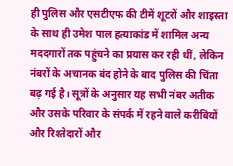ही पुलिस और एसटीएफ की टीमें शूटरों और शाइस्ता के साथ ही उमेश पाल हत्याकांड में शामिल अन्य मददगारों तक पहुंचने का प्रयास कर रही थीं, लेकिन नंबरों के अचानक बंद होने के बाद पुलिस की चिंता बढ़ गई है। सूत्रों के अनुसार यह सभी नंबर अतीक और उसके परिवार के संपर्क में रहने वाले करीबियों और रिश्तेदारों और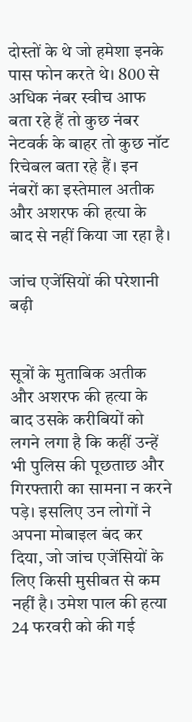दोस्तों के थे जो हमेशा इनके पास फोन करते थे। 800 से अधिक नंबर स्वीच आफ बता रहे हैं तो कुछ नंबर नेटवर्क के बाहर तो कुछ नॉट रिचेबल बता रहे हैं। इन नंबरों का इस्तेमाल अतीक और अशरफ की हत्या के बाद से नहीं किया जा रहा है।

जांच एजेंसियों की परेशानी बढ़ी


सूत्रों के मुताबिक अतीक और अशरफ की हत्या के बाद उसके करीबियों को लगने लगा है कि कहीं उन्हें भी पुलिस की पूछताछ और गिरफ्तारी का सामना न करने पड़े। इसलिए उन लोगों ने अपना मोबाइल बंद कर दिया, जो जांच एजेंसियों के लिए किसी मुसीबत से कम नहीं है। उमेश पाल की हत्या 24 फरवरी को की गई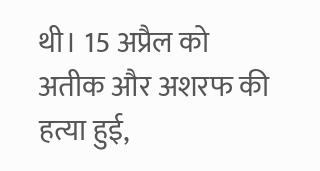थी। 15 अप्रैल को अतीक और अशरफ की हत्या हुई,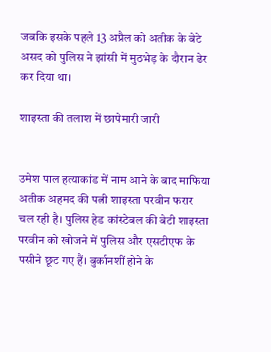जबकि इसके पहले 13 अप्रैल को अतीक के बेटे असद को पुलिस ने झांसी में मुठभेड़ के दौरान ढेर कर दिया था।

शाइस्ता की तलाश में छापेमारी जारी


उमेश पाल हत्याकांड में नाम आने के बाद माफिया अतीक अहमद की पत्नी शाइस्ता परवीन फरार चल रही है। पुलिस हेड कांस्टेबल की बेटी शाइस्ता परवीन को खोजने में पुलिस और एसटीएफ के पसीने छूट गए हैं। बुर्कानशीं होने के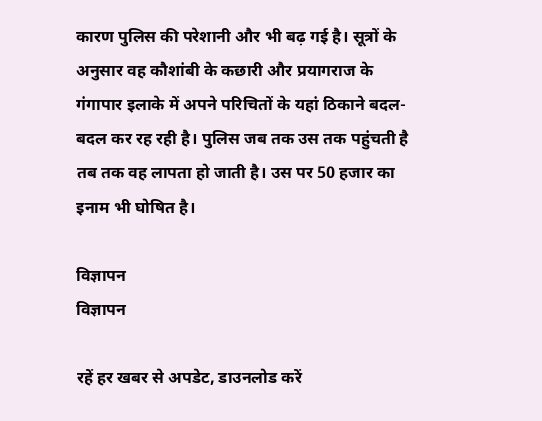कारण पुलिस की परेशानी और भी बढ़ गई है। सूत्रों के अनुसार वह कौशांबी के कछारी और प्रयागराज के गंगापार इलाके में अपने परिचितों के यहां ठिकाने बदल-बदल कर रह रही है। पुलिस जब तक उस तक पहुंचती है तब तक वह लापता हो जाती है। उस पर 50 हजार का इनाम भी घोषित है।

विज्ञापन
विज्ञापन

रहें हर खबर से अपडेट, डाउनलोड करें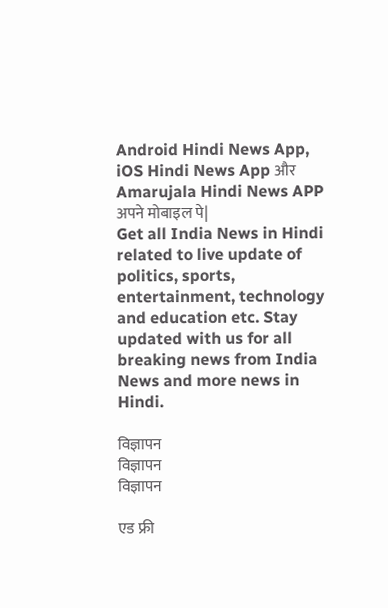Android Hindi News App, iOS Hindi News App और Amarujala Hindi News APP अपने मोबाइल पे|
Get all India News in Hindi related to live update of politics, sports, entertainment, technology and education etc. Stay updated with us for all breaking news from India News and more news in Hindi.

विज्ञापन
विज्ञापन
विज्ञापन

एड फ्री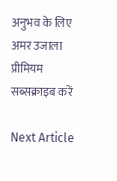अनुभव के लिए अमर उजाला प्रीमियम सब्सक्राइब करें

Next Article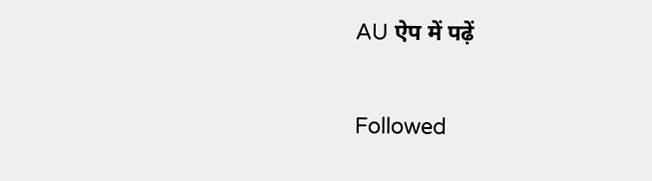AU ऐप में पढ़ें

Followed